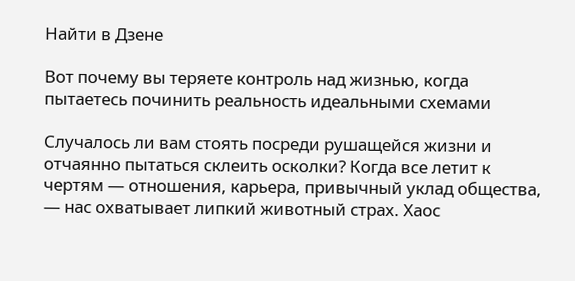Найти в Дзене

Вот почему вы теряете контроль над жизнью, когда пытаетесь починить реальность идеальными схемами

Случалось ли вам стоять посреди рушащейся жизни и отчаянно пытаться склеить осколки? Когда все летит к чертям — отношения, карьера, привычный уклад общества, — нас охватывает липкий животный страх. Хаос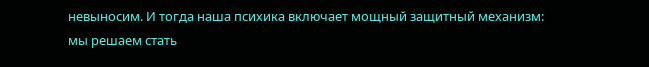невыносим. И тогда наша психика включает мощный защитный механизм: мы решаем стать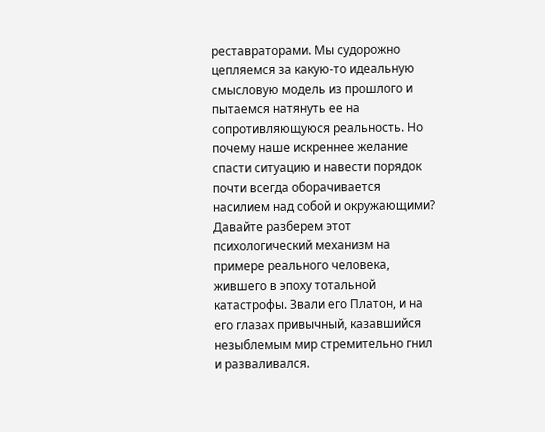реставраторами. Мы судорожно цепляемся за какую-то идеальную смысловую модель из прошлого и пытаемся натянуть ее на сопротивляющуюся реальность. Но почему наше искреннее желание спасти ситуацию и навести порядок почти всегда оборачивается насилием над собой и окружающими? Давайте разберем этот психологический механизм на примере реального человека, жившего в эпоху тотальной катастрофы. Звали его Платон, и на его глазах привычный, казавшийся незыблемым мир стремительно гнил и разваливался.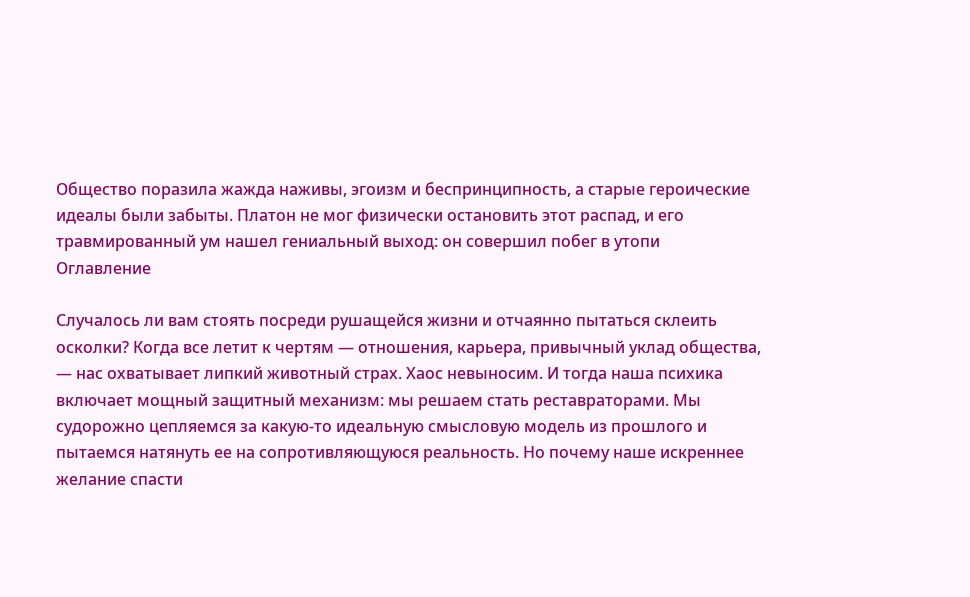Общество поразила жажда наживы, эгоизм и беспринципность, а старые героические идеалы были забыты. Платон не мог физически остановить этот распад, и его травмированный ум нашел гениальный выход: он совершил побег в утопи
Оглавление

Случалось ли вам стоять посреди рушащейся жизни и отчаянно пытаться склеить осколки? Когда все летит к чертям — отношения, карьера, привычный уклад общества, — нас охватывает липкий животный страх. Хаос невыносим. И тогда наша психика включает мощный защитный механизм: мы решаем стать реставраторами. Мы судорожно цепляемся за какую-то идеальную смысловую модель из прошлого и пытаемся натянуть ее на сопротивляющуюся реальность. Но почему наше искреннее желание спасти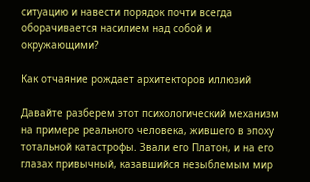ситуацию и навести порядок почти всегда оборачивается насилием над собой и окружающими?

Как отчаяние рождает архитекторов иллюзий

Давайте разберем этот психологический механизм на примере реального человека, жившего в эпоху тотальной катастрофы. Звали его Платон, и на его глазах привычный, казавшийся незыблемым мир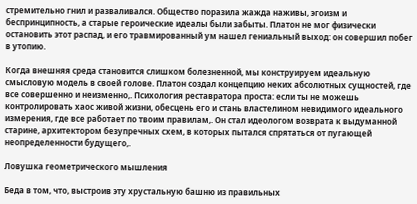стремительно гнил и разваливался. Общество поразила жажда наживы, эгоизм и беспринципность, а старые героические идеалы были забыты. Платон не мог физически остановить этот распад, и его травмированный ум нашел гениальный выход: он совершил побег в утопию.

Когда внешняя среда становится слишком болезненной, мы конструируем идеальную смысловую модель в своей голове. Платон создал концепцию неких абсолютных сущностей, где все совершенно и неизменно,. Психология реставратора проста: если ты не можешь контролировать хаос живой жизни, обесцень его и стань властелином невидимого идеального измерения, где все работает по твоим правилам,. Он стал идеологом возврата к выдуманной старине, архитектором безупречных схем, в которых пытался спрятаться от пугающей неопределенности будущего,.

Ловушка геометрического мышления

Беда в том, что, выстроив эту хрустальную башню из правильных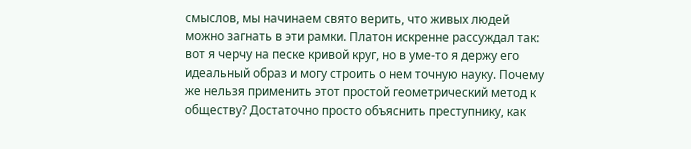смыслов, мы начинаем свято верить, что живых людей можно загнать в эти рамки. Платон искренне рассуждал так: вот я черчу на песке кривой круг, но в уме-то я держу его идеальный образ и могу строить о нем точную науку. Почему же нельзя применить этот простой геометрический метод к обществу? Достаточно просто объяснить преступнику, как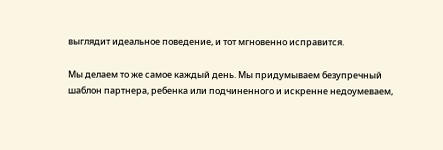выглядит идеальное поведение, и тот мгновенно исправится.

Мы делаем то же самое каждый день. Мы придумываем безупречный шаблон партнера, ребенка или подчиненного и искренне недоумеваем,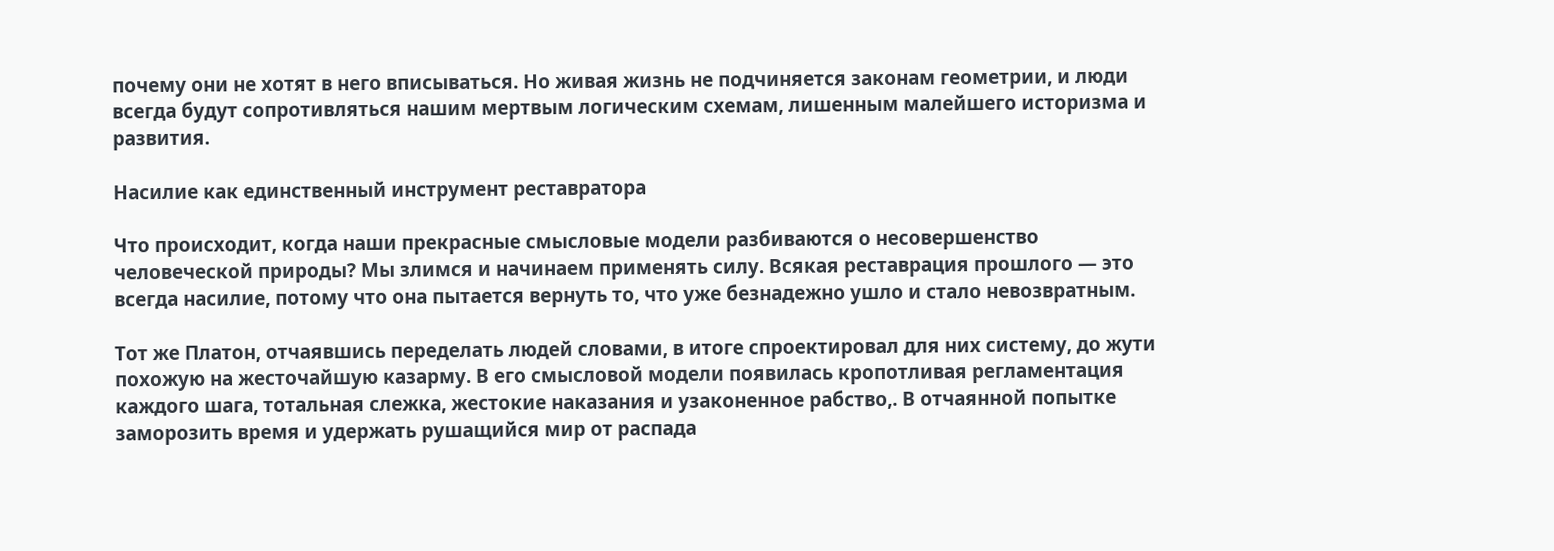почему они не хотят в него вписываться. Но живая жизнь не подчиняется законам геометрии, и люди всегда будут сопротивляться нашим мертвым логическим схемам, лишенным малейшего историзма и развития.

Насилие как единственный инструмент реставратора

Что происходит, когда наши прекрасные смысловые модели разбиваются о несовершенство человеческой природы? Мы злимся и начинаем применять силу. Всякая реставрация прошлого — это всегда насилие, потому что она пытается вернуть то, что уже безнадежно ушло и стало невозвратным.

Тот же Платон, отчаявшись переделать людей словами, в итоге спроектировал для них систему, до жути похожую на жесточайшую казарму. В его смысловой модели появилась кропотливая регламентация каждого шага, тотальная слежка, жестокие наказания и узаконенное рабство,. В отчаянной попытке заморозить время и удержать рушащийся мир от распада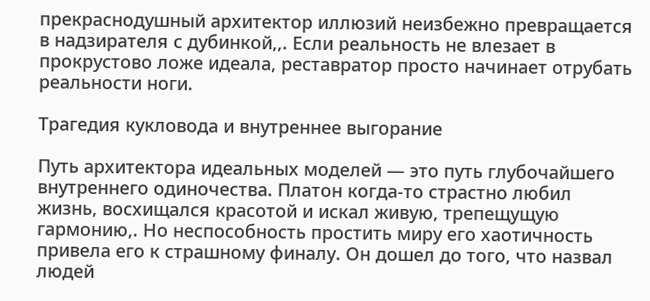прекраснодушный архитектор иллюзий неизбежно превращается в надзирателя с дубинкой,,. Если реальность не влезает в прокрустово ложе идеала, реставратор просто начинает отрубать реальности ноги.

Трагедия кукловода и внутреннее выгорание

Путь архитектора идеальных моделей — это путь глубочайшего внутреннего одиночества. Платон когда-то страстно любил жизнь, восхищался красотой и искал живую, трепещущую гармонию,. Но неспособность простить миру его хаотичность привела его к страшному финалу. Он дошел до того, что назвал людей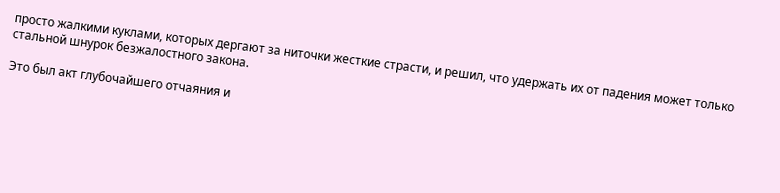просто жалкими куклами, которых дергают за ниточки жесткие страсти, и решил, что удержать их от падения может только стальной шнурок безжалостного закона.

Это был акт глубочайшего отчаяния и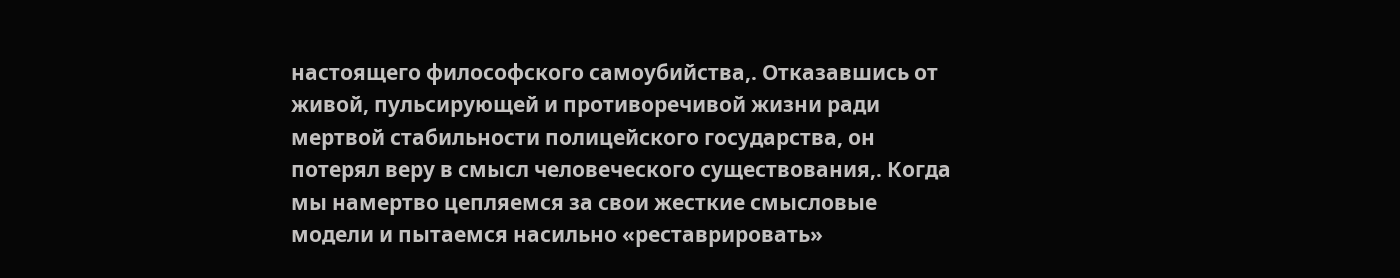настоящего философского самоубийства,. Отказавшись от живой, пульсирующей и противоречивой жизни ради мертвой стабильности полицейского государства, он потерял веру в смысл человеческого существования,. Когда мы намертво цепляемся за свои жесткие смысловые модели и пытаемся насильно «реставрировать»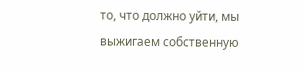то, что должно уйти, мы выжигаем собственную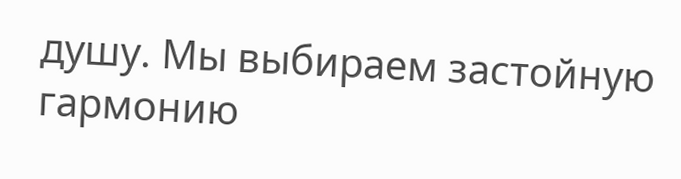душу. Мы выбираем застойную гармонию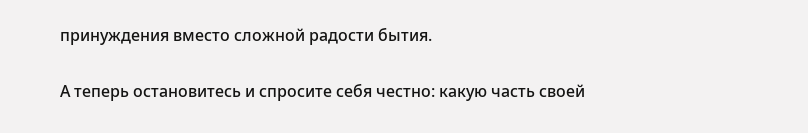принуждения вместо сложной радости бытия.

А теперь остановитесь и спросите себя честно: какую часть своей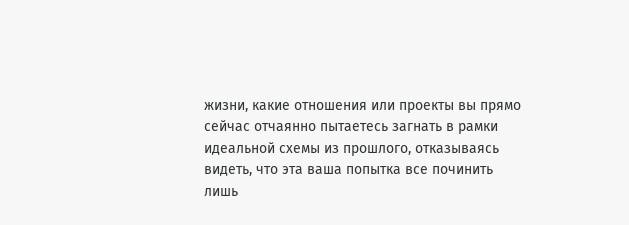жизни, какие отношения или проекты вы прямо сейчас отчаянно пытаетесь загнать в рамки идеальной схемы из прошлого, отказываясь видеть, что эта ваша попытка все починить лишь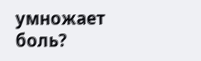умножает боль?